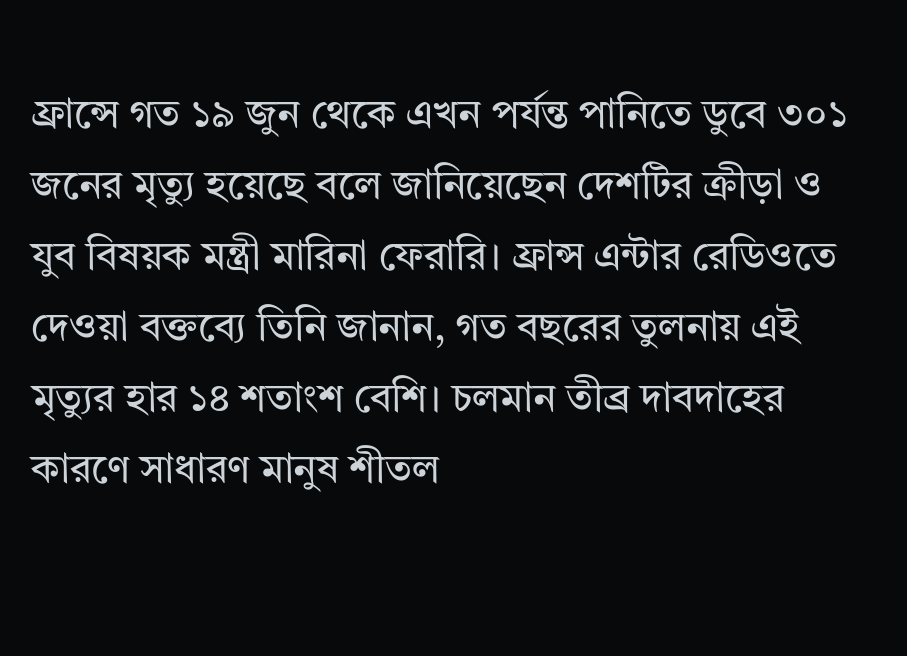ফ্রান্সে গত ১৯ জুন থেকে এখন পর্যন্ত পানিতে ডুবে ৩০১ জনের মৃত্যু হয়েছে বলে জানিয়েছেন দেশটির ক্রীড়া ও যুব বিষয়ক মন্ত্রী মারিনা ফেরারি। ফ্রান্স এন্টার রেডিওতে দেওয়া বক্তব্যে তিনি জানান, গত বছরের তুলনায় এই মৃত্যুর হার ১৪ শতাংশ বেশি। চলমান তীব্র দাবদাহের কারণে সাধারণ মানুষ শীতল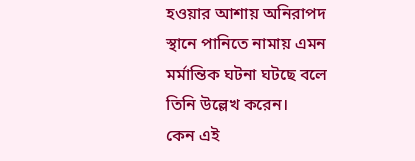হওয়ার আশায় অনিরাপদ স্থানে পানিতে নামায় এমন মর্মান্তিক ঘটনা ঘটছে বলে তিনি উল্লেখ করেন।
কেন এই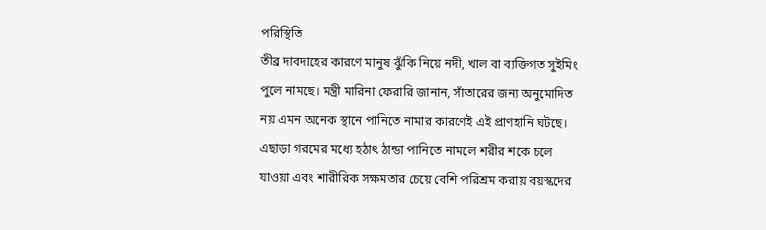পরিস্থিতি
তীব্র দাবদাহের কারণে মানুষ ঝুঁকি নিয়ে নদী, খাল বা ব্যক্তিগত সুইমিং পুলে নামছে। মন্ত্রী মারিনা ফেরারি জানান, সাঁতারের জন্য অনুমোদিত নয় এমন অনেক স্থানে পানিতে নামার কারণেই এই প্রাণহানি ঘটছে। এছাড়া গরমের মধ্যে হঠাৎ ঠান্ডা পানিতে নামলে শরীর শকে চলে যাওয়া এবং শারীরিক সক্ষমতার চেয়ে বেশি পরিশ্রম করায় বয়স্কদের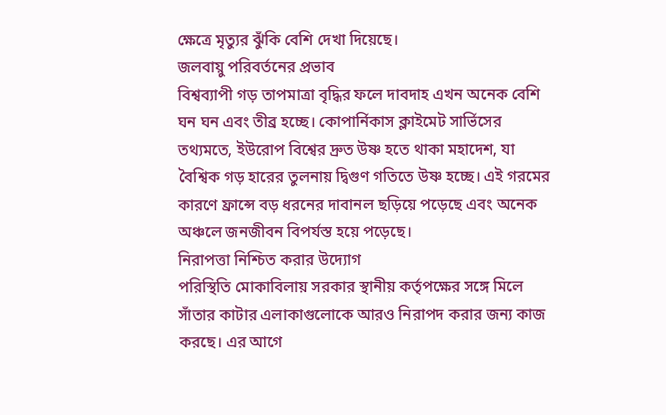ক্ষেত্রে মৃত্যুর ঝুঁকি বেশি দেখা দিয়েছে।
জলবায়ু পরিবর্তনের প্রভাব
বিশ্বব্যাপী গড় তাপমাত্রা বৃদ্ধির ফলে দাবদাহ এখন অনেক বেশি ঘন ঘন এবং তীব্র হচ্ছে। কোপার্নিকাস ক্লাইমেট সার্ভিসের তথ্যমতে, ইউরোপ বিশ্বের দ্রুত উষ্ণ হতে থাকা মহাদেশ, যা বৈশ্বিক গড় হারের তুলনায় দ্বিগুণ গতিতে উষ্ণ হচ্ছে। এই গরমের কারণে ফ্রান্সে বড় ধরনের দাবানল ছড়িয়ে পড়েছে এবং অনেক অঞ্চলে জনজীবন বিপর্যস্ত হয়ে পড়েছে।
নিরাপত্তা নিশ্চিত করার উদ্যোগ
পরিস্থিতি মোকাবিলায় সরকার স্থানীয় কর্তৃপক্ষের সঙ্গে মিলে সাঁতার কাটার এলাকাগুলোকে আরও নিরাপদ করার জন্য কাজ করছে। এর আগে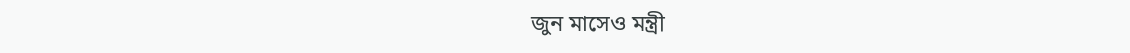জুন মাসেও মন্ত্রী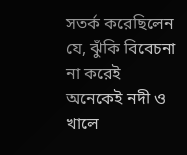সতর্ক করেছিলেন যে, ঝুঁকি বিবেচনা না করেই অনেকেই নদী ও খালে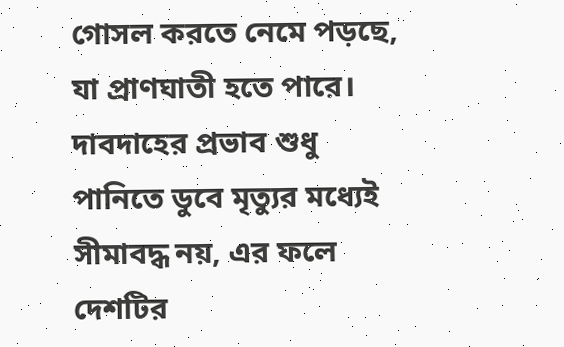গোসল করতে নেমে পড়ছে, যা প্রাণঘাতী হতে পারে। দাবদাহের প্রভাব শুধু পানিতে ডুবে মৃত্যুর মধ্যেই সীমাবদ্ধ নয়, এর ফলে দেশটির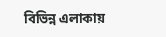বিভিন্ন এলাকায়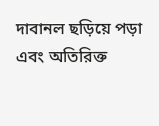দাবানল ছড়িয়ে পড়া এবং অতিরিক্ত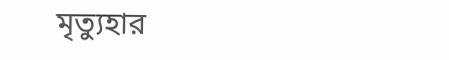মৃত্যুহার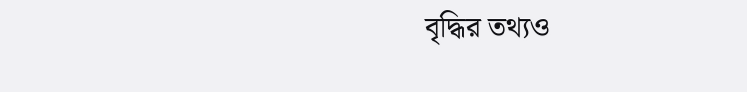বৃদ্ধির তথ্যও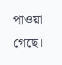পাওয়া গেছে।